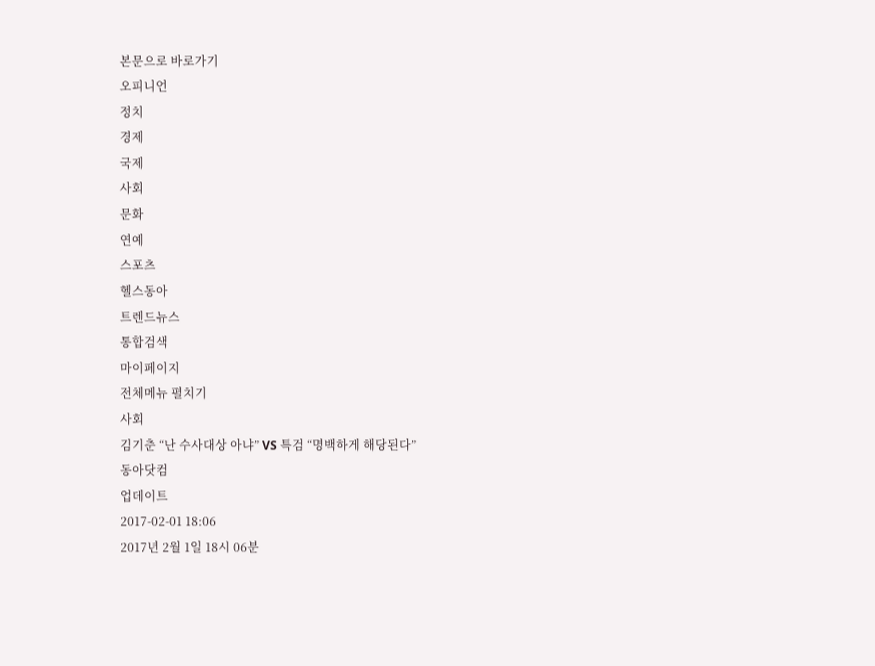본문으로 바로가기
오피니언
정치
경제
국제
사회
문화
연예
스포츠
헬스동아
트렌드뉴스
통합검색
마이페이지
전체메뉴 펼치기
사회
김기춘 “난 수사대상 아냐” VS 특검 “명백하게 해당된다”
동아닷컴
업데이트
2017-02-01 18:06
2017년 2월 1일 18시 06분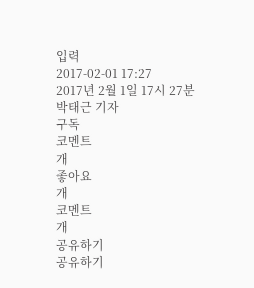입력
2017-02-01 17:27
2017년 2월 1일 17시 27분
박태근 기자
구독
코멘트
개
좋아요
개
코멘트
개
공유하기
공유하기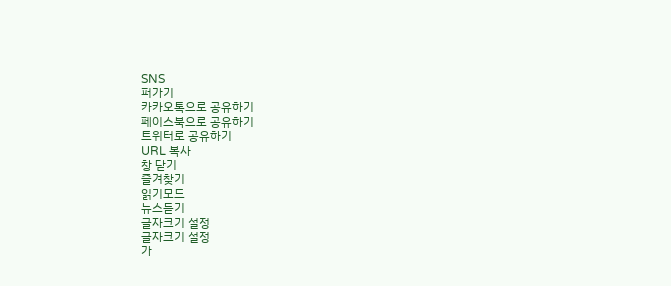SNS
퍼가기
카카오톡으로 공유하기
페이스북으로 공유하기
트위터로 공유하기
URL 복사
창 닫기
즐겨찾기
읽기모드
뉴스듣기
글자크기 설정
글자크기 설정
가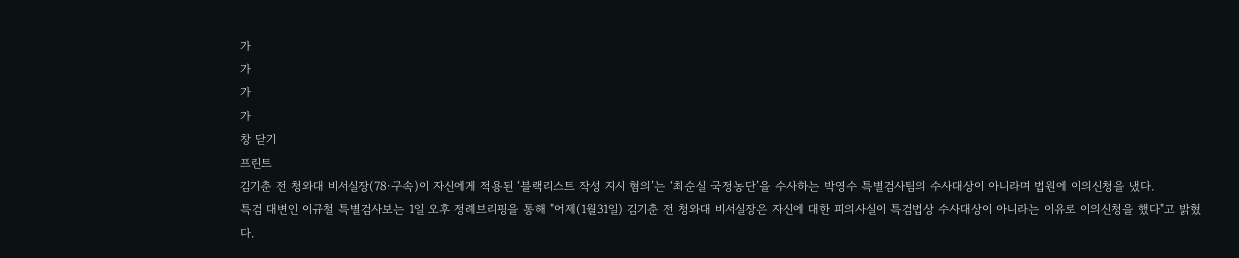가
가
가
가
창 닫기
프린트
김기춘 전 청와대 비서실장(78·구속)이 자신에게 적용된 ‘블랙리스트 작성 지시 혐의’는 ‘최순실 국정농단’을 수사하는 박영수 특별검사팀의 수사대상이 아니라며 법원에 이의신청을 냈다.
특검 대변인 이규철 특별검사보는 1일 오후 정례브리핑을 통해 "어제(1월31일) 김기춘 전 청와대 비서실장은 자신에 대한 피의사실이 특검법상 수사대상이 아니라는 이유로 이의신청을 했다"고 밝혔다.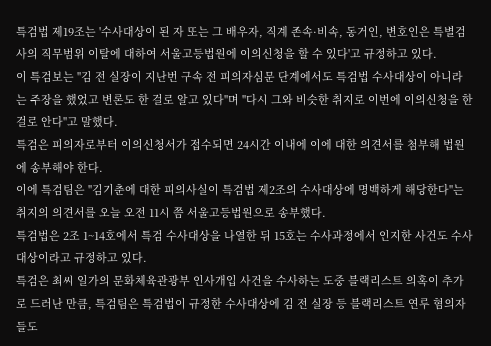특검법 제19조는 '수사대상이 된 자 또는 그 배우자, 직계 존속·비속, 동거인, 변호인은 특별검사의 직무범위 이탈에 대하여 서울고등법원에 이의신청을 할 수 있다'고 규정하고 있다.
이 특검보는 "김 전 실장이 지난번 구속 전 피의자심문 단계에서도 특검법 수사대상이 아니라는 주장을 했었고 변론도 한 걸로 알고 있다"며 "다시 그와 비슷한 취지로 이번에 이의신청을 한 걸로 안다"고 말했다.
특검은 피의자로부터 이의신청서가 접수되면 24시간 이내에 이에 대한 의견서를 첨부해 법원에 송부해야 한다.
이에 특검팀은 "김기춘에 대한 피의사실이 특검법 제2조의 수사대상에 명백하게 해당한다"는 취지의 의견서를 오늘 오전 11시 쯤 서울고등법원으로 송부했다.
특검법은 2조 1~14호에서 특검 수사대상을 나열한 뒤 15호는 수사과정에서 인지한 사건도 수사대상이라고 규정하고 있다.
특검은 최씨 일가의 문화체육관광부 인사개입 사건을 수사하는 도중 블랙리스트 의혹이 추가로 드러난 만큼, 특검팀은 특검법이 규정한 수사대상에 김 전 실장 등 블랙리스트 연루 혐의자들도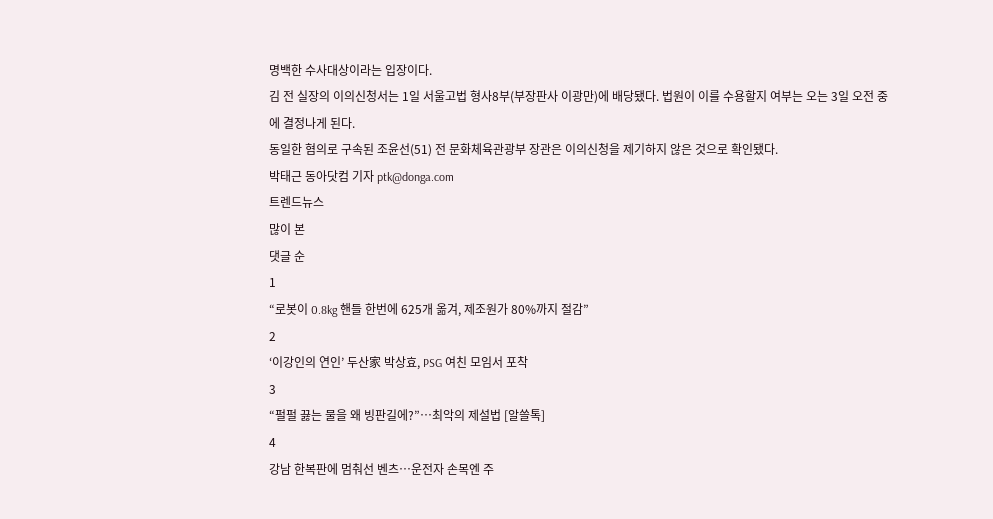명백한 수사대상이라는 입장이다.
김 전 실장의 이의신청서는 1일 서울고법 형사8부(부장판사 이광만)에 배당됐다. 법원이 이를 수용할지 여부는 오는 3일 오전 중에 결정나게 된다.
동일한 혐의로 구속된 조윤선(51) 전 문화체육관광부 장관은 이의신청을 제기하지 않은 것으로 확인됐다.
박태근 동아닷컴 기자 ptk@donga.com
트렌드뉴스
많이 본
댓글 순
1
“로봇이 0.8kg 핸들 한번에 625개 옮겨, 제조원가 80%까지 절감”
2
‘이강인의 연인’ 두산家 박상효, PSG 여친 모임서 포착
3
“펄펄 끓는 물을 왜 빙판길에?”…최악의 제설법 [알쓸톡]
4
강남 한복판에 멈춰선 벤츠…운전자 손목엔 주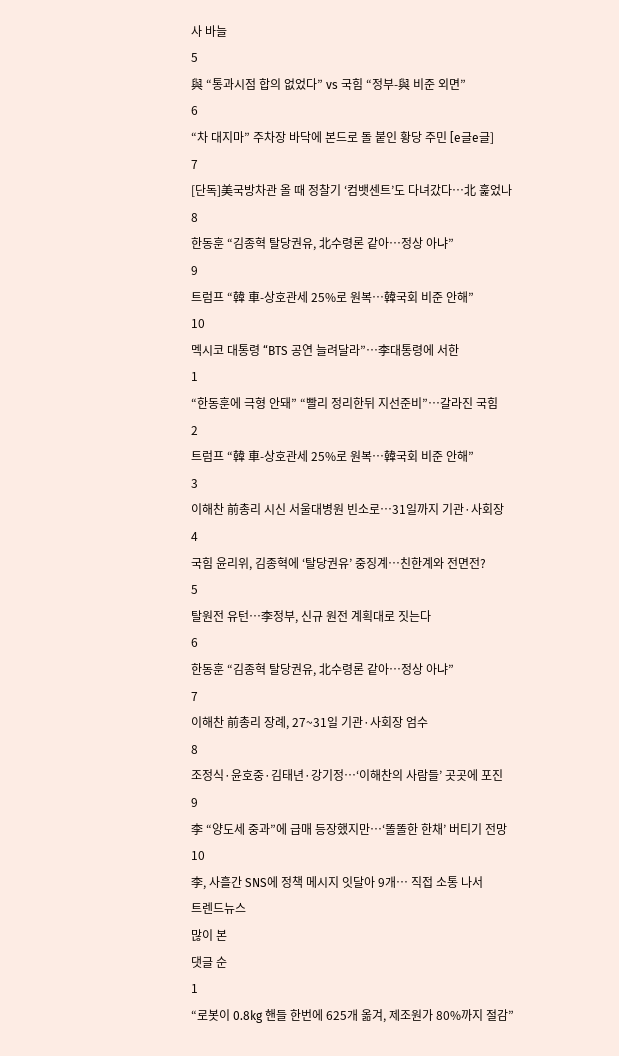사 바늘
5
與 “통과시점 합의 없었다” vs 국힘 “정부-與 비준 외면”
6
“차 대지마” 주차장 바닥에 본드로 돌 붙인 황당 주민 [e글e글]
7
[단독]美국방차관 올 때 정찰기 ‘컴뱃센트’도 다녀갔다…北 훑었나
8
한동훈 “김종혁 탈당권유, 北수령론 같아…정상 아냐”
9
트럼프 “韓 車-상호관세 25%로 원복…韓국회 비준 안해”
10
멕시코 대통령 “BTS 공연 늘려달라”…李대통령에 서한
1
“한동훈에 극형 안돼” “빨리 정리한뒤 지선준비”…갈라진 국힘
2
트럼프 “韓 車-상호관세 25%로 원복…韓국회 비준 안해”
3
이해찬 前총리 시신 서울대병원 빈소로…31일까지 기관·사회장
4
국힘 윤리위, 김종혁에 ‘탈당권유’ 중징계…친한계와 전면전?
5
탈원전 유턴…李정부, 신규 원전 계획대로 짓는다
6
한동훈 “김종혁 탈당권유, 北수령론 같아…정상 아냐”
7
이해찬 前총리 장례, 27~31일 기관·사회장 엄수
8
조정식·윤호중·김태년·강기정…‘이해찬의 사람들’ 곳곳에 포진
9
李 “양도세 중과”에 급매 등장했지만…‘똘똘한 한채’ 버티기 전망
10
李, 사흘간 SNS에 정책 메시지 잇달아 9개… 직접 소통 나서
트렌드뉴스
많이 본
댓글 순
1
“로봇이 0.8kg 핸들 한번에 625개 옮겨, 제조원가 80%까지 절감”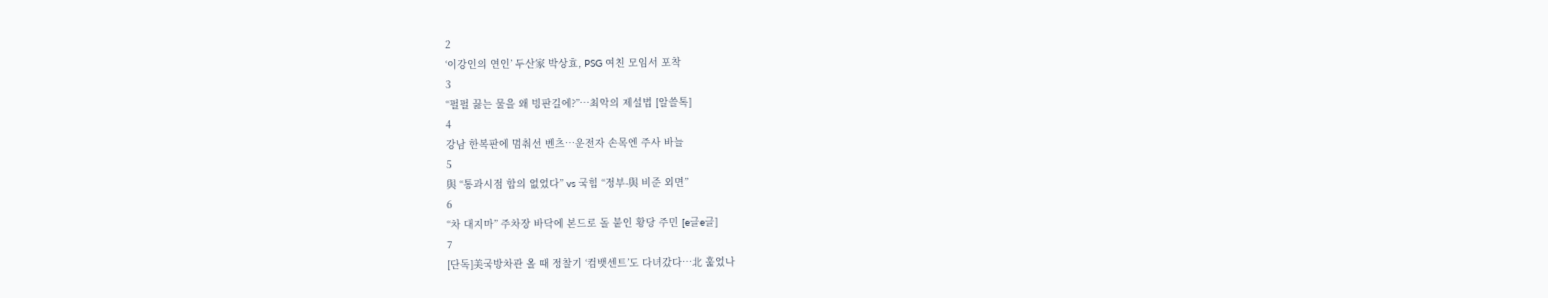2
‘이강인의 연인’ 두산家 박상효, PSG 여친 모임서 포착
3
“펄펄 끓는 물을 왜 빙판길에?”…최악의 제설법 [알쓸톡]
4
강남 한복판에 멈춰선 벤츠…운전자 손목엔 주사 바늘
5
與 “통과시점 합의 없었다” vs 국힘 “정부-與 비준 외면”
6
“차 대지마” 주차장 바닥에 본드로 돌 붙인 황당 주민 [e글e글]
7
[단독]美국방차관 올 때 정찰기 ‘컴뱃센트’도 다녀갔다…北 훑었나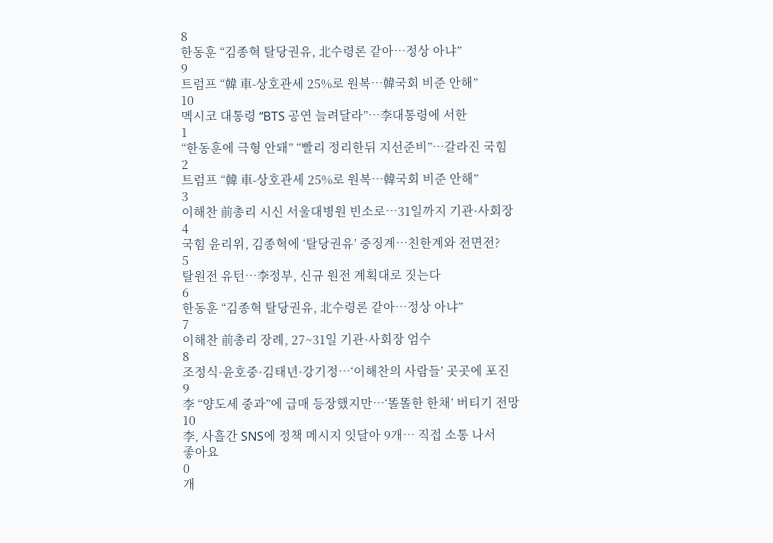8
한동훈 “김종혁 탈당권유, 北수령론 같아…정상 아냐”
9
트럼프 “韓 車-상호관세 25%로 원복…韓국회 비준 안해”
10
멕시코 대통령 “BTS 공연 늘려달라”…李대통령에 서한
1
“한동훈에 극형 안돼” “빨리 정리한뒤 지선준비”…갈라진 국힘
2
트럼프 “韓 車-상호관세 25%로 원복…韓국회 비준 안해”
3
이해찬 前총리 시신 서울대병원 빈소로…31일까지 기관·사회장
4
국힘 윤리위, 김종혁에 ‘탈당권유’ 중징계…친한계와 전면전?
5
탈원전 유턴…李정부, 신규 원전 계획대로 짓는다
6
한동훈 “김종혁 탈당권유, 北수령론 같아…정상 아냐”
7
이해찬 前총리 장례, 27~31일 기관·사회장 엄수
8
조정식·윤호중·김태년·강기정…‘이해찬의 사람들’ 곳곳에 포진
9
李 “양도세 중과”에 급매 등장했지만…‘똘똘한 한채’ 버티기 전망
10
李, 사흘간 SNS에 정책 메시지 잇달아 9개… 직접 소통 나서
좋아요
0
개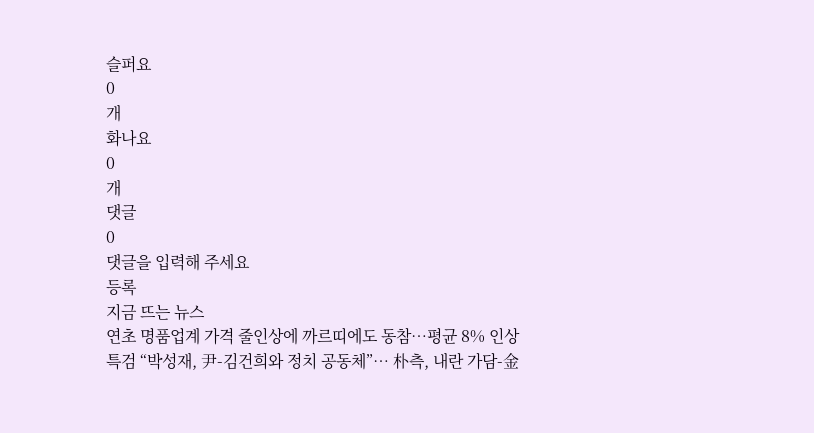슬퍼요
0
개
화나요
0
개
댓글
0
댓글을 입력해 주세요
등록
지금 뜨는 뉴스
연초 명품업계 가격 줄인상에 까르띠에도 동참…평균 8% 인상
특검 “박성재, 尹-김건희와 정치 공동체”… 朴측, 내란 가담-金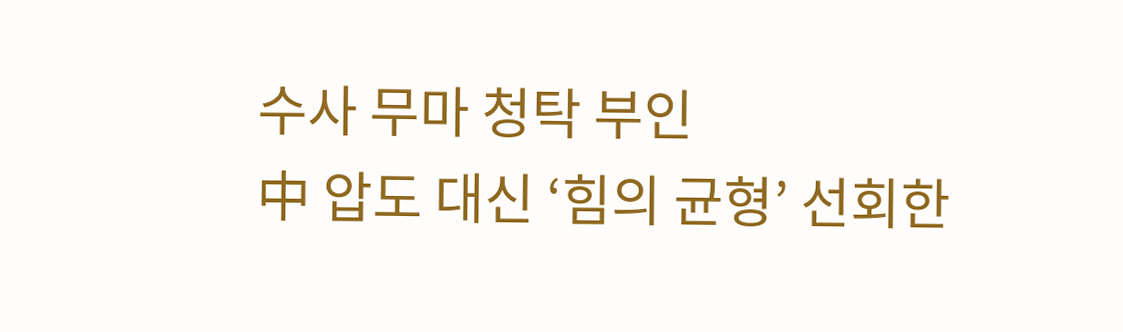수사 무마 청탁 부인
中 압도 대신 ‘힘의 균형’ 선회한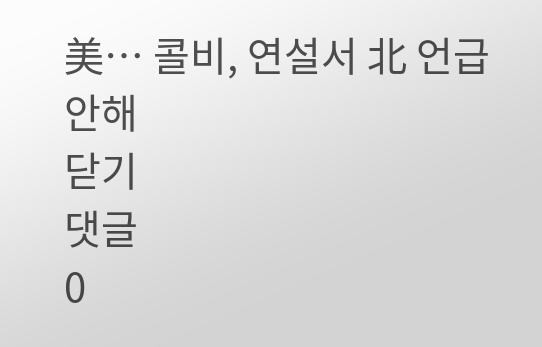美… 콜비, 연설서 北 언급 안해
닫기
댓글
0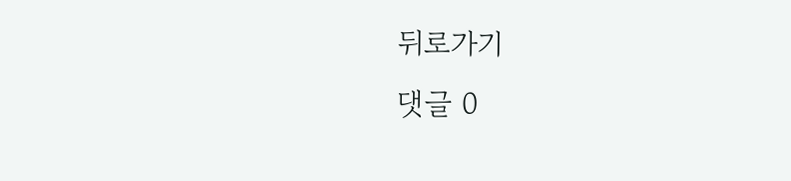뒤로가기
댓글 0